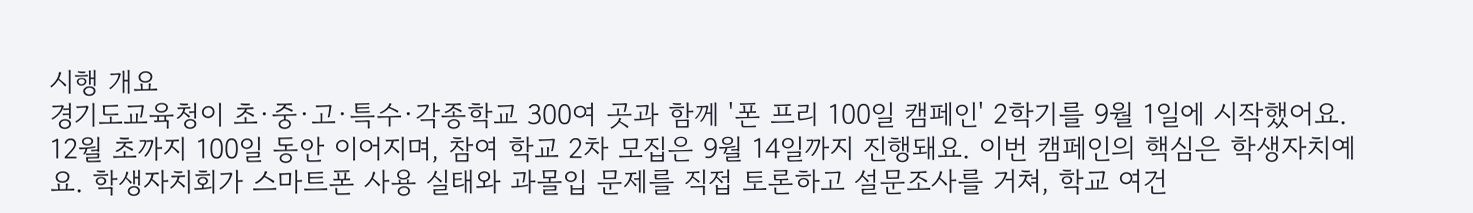시행 개요
경기도교육청이 초·중·고·특수·각종학교 300여 곳과 함께 '폰 프리 100일 캠페인' 2학기를 9월 1일에 시작했어요. 12월 초까지 100일 동안 이어지며, 참여 학교 2차 모집은 9월 14일까지 진행돼요. 이번 캠페인의 핵심은 학생자치예요. 학생자치회가 스마트폰 사용 실태와 과몰입 문제를 직접 토론하고 설문조사를 거쳐, 학교 여건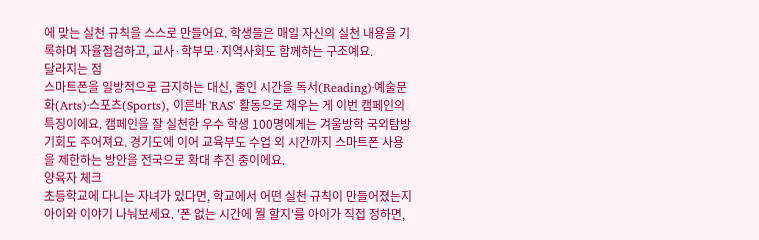에 맞는 실천 규칙을 스스로 만들어요. 학생들은 매일 자신의 실천 내용을 기록하며 자율점검하고, 교사·학부모·지역사회도 함께하는 구조예요.
달라지는 점
스마트폰을 일방적으로 금지하는 대신, 줄인 시간을 독서(Reading)·예술문화(Arts)·스포츠(Sports), 이른바 'RAS' 활동으로 채우는 게 이번 캠페인의 특징이에요. 캠페인을 잘 실천한 우수 학생 100명에게는 겨울방학 국외탐방 기회도 주어져요. 경기도에 이어 교육부도 수업 외 시간까지 스마트폰 사용을 제한하는 방안을 전국으로 확대 추진 중이에요.
양육자 체크
초등학교에 다니는 자녀가 있다면, 학교에서 어떤 실천 규칙이 만들어졌는지 아이와 이야기 나눠보세요. '폰 없는 시간에 뭘 할지'를 아이가 직접 정하면,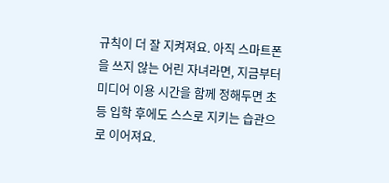규칙이 더 잘 지켜져요. 아직 스마트폰을 쓰지 않는 어린 자녀라면, 지금부터 미디어 이용 시간을 함께 정해두면 초등 입학 후에도 스스로 지키는 습관으로 이어져요.